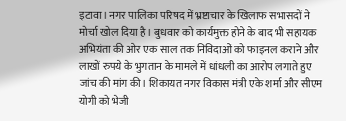इटावा। नगर पालिका परिषद में भ्रष्टाचार के खिलाफ सभासदों ने मोर्चा खोल दिया है। बुधवार को कार्यमुक्त होने के बाद भी सहायक अभियंता की ओर एक साल तक निविदाओं को फाइनल कराने और लाखों रुपये के भुगतान के मामले में धांधली का आरोप लगाते हुए जांच की मांग की। शिकायत नगर विकास मंत्री एके शर्मा और सीएम योगी को भेजी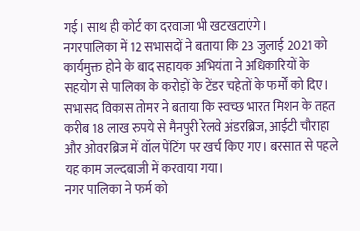गई। साथ ही कोर्ट का दरवाजा भी खटखटाएंगे।
नगरपालिका में 12 सभासदों ने बताया कि 23 जुलाई 2021 को कार्यमुक्त होने के बाद सहायक अभियंता ने अधिकारियों के सहयोग से पालिका के करोड़ों के टेंडर चहेतों के फर्मों को दिए। सभासद विकास तोमर ने बताया कि स्वच्छ भारत मिशन के तहत करीब 18 लाख रुपये से मैनपुरी रेलवे अंडरब्रिज, आईटी चौराहा और ओवरब्रिज में वॉल पेंटिंग पर खर्च किए गए। बरसात से पहले यह काम जल्दबाजी में करवाया गया।
नगर पालिका ने फर्म को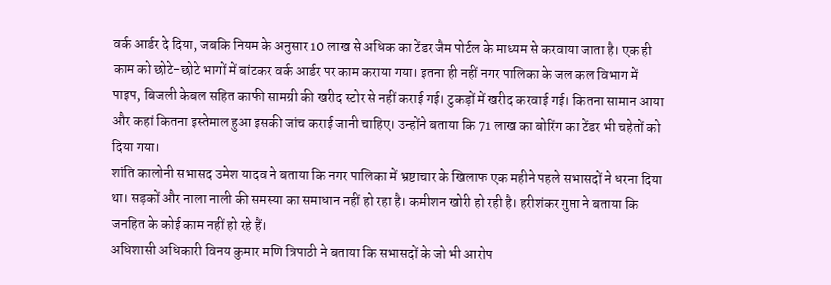वर्क आर्डर दे दिया, जबकि नियम के अनुसार 10 लाख से अधिक का टेंडर जैम पोर्टल के माध्यम से करवाया जाता है। एक ही काम को छोटे-छोटे भागों में बांटकर वर्क आर्डर पर काम कराया गया। इतना ही नहीं नगर पालिका के जल कल विभाग में पाइप, बिजली केबल सहित काफी सामग्री की खरीद स्टोर से नहीं कराई गई। टुकड़ों में खरीद करवाई गई। कितना सामान आया और कहां कितना इस्तेमाल हुआ इसकी जांच कराई जानी चाहिए। उन्होंने बताया कि 71 लाख का बोरिंग का टेंडर भी चहेतों को दिया गया।
शांति कालोनी सभासद उमेश यादव ने बताया कि नगर पालिका में भ्रष्टाचार के खिलाफ एक महीने पहले सभासदों ने धरना दिया था। सड़कों और नाला नाली की समस्या का समाधान नहीं हो रहा है। कमीशन खोरी हो रही है। हरीशंकर गुप्ता ने बताया कि जनहित के कोई काम नहीं हो रहे हैं।
अधिशासी अधिकारी विनय कुमार मणि त्रिपाठी ने बताया कि सभासदों के जो भी आरोप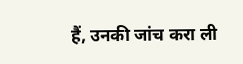हैं, उनकी जांच करा ली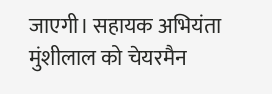जाएगी। सहायक अभियंता मुंशीलाल को चेयरमैन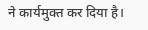ने कार्यमुक्त कर दिया है।